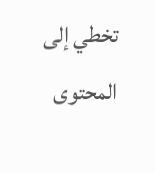تخطي إلى المحتوى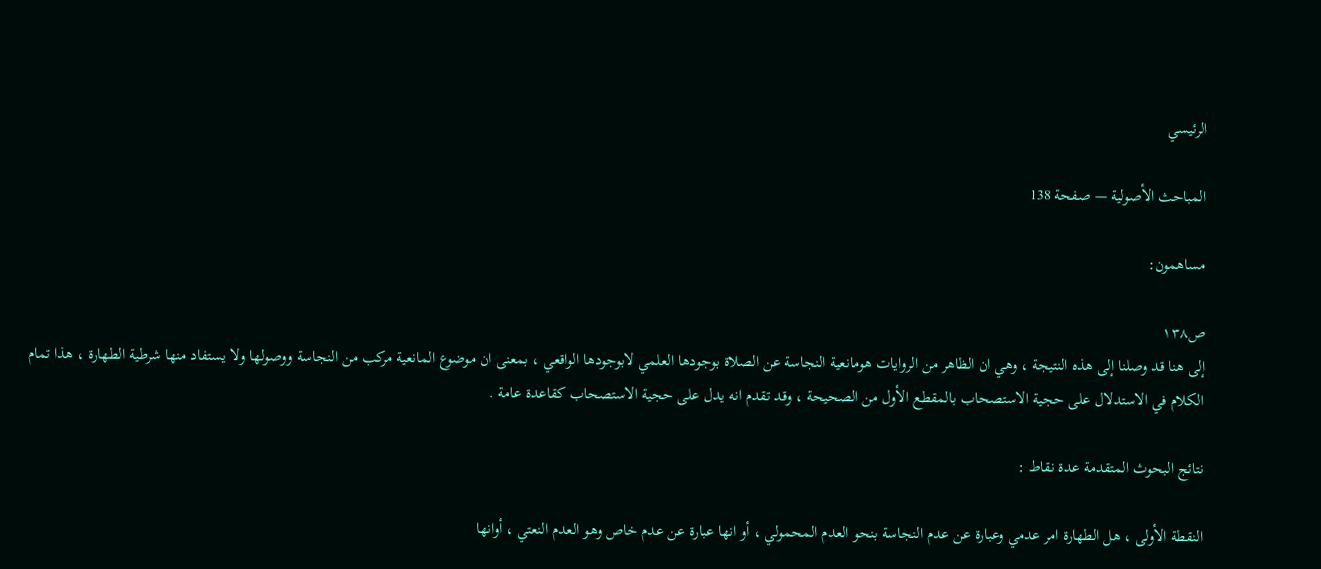الرئيسي

المباحث الأصولية — صفحة 138

مساهمون:

ص١٣٨
إلى هنا قد وصلنا إلى هذه النتيجة ، وهي ان الظاهر من الروايات هومانعية النجاسة عن الصلاة بوجودها العلمي لابوجودها الواقعي ، بمعنى ان موضوع المانعية مركب من النجاسة ووصولها ولا يستفاد منها شرطية الطهارة ، هذا تمام الكلام في الاستدلال على حجية الاستصحاب بالمقطع الأول من الصحيحة ، وقد تقدم انه يدل على حجية الاستصحاب كقاعدة عامة .

نتائج البحوث المتقدمة عدة نقاط :

النقطة الأولى ، هل الطهارة امر عدمي وعبارة عن عدم النجاسة بنحو العدم المحمولي ، أو انها عبارة عن عدم خاص وهو العدم النعتي ، أوانها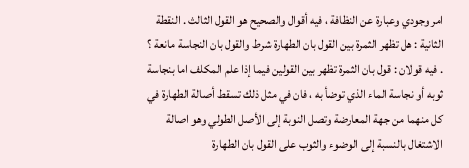امر وجودي وعبارة عن النظافة ، فيه أقوال والصحيح هو القول الثالث . النقطة الثانية : هل تظهر الثمرة بين القول بان الطهارة شرط والقول بان النجاسة مانعة ؟ . فيه قولان : قول بان الثمرة تظهر بين القولين فيما إذا علم المكلف اما بنجاسة ثوبه أو نجاسة الماء الذي توضأ به ، فان في مثل ذلك تسقط أصالة الطهارة في كل منهما من جهة المعارضة وتصل النوبة إلى الأصل الطولي وهو اصالة الاشتغال بالنسبة إلى الوضوء والثوب على القول بان الطهارة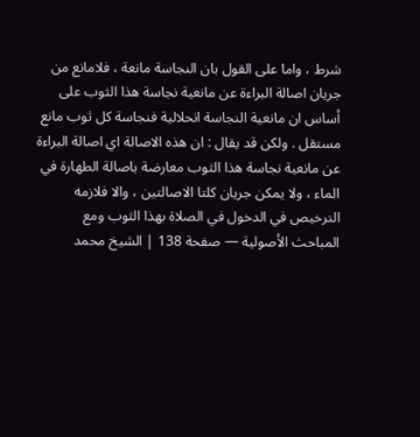شرط ، واما على القول بان النجاسة مانعة ، فلامانع من جريان اصالة البراءة عن مانعية نجاسة هذا الثوب على أساس ان مانعية النجاسة انحلالية فنجاسة كل ثوب مانع مستقل . ولكن قد يقال : ان هذه الاصالة اي اصالة البراءة عن مانعية نجاسة هذا الثوب معارضة باصالة الطهارة في الماء ، ولا يمكن جريان كلتا الاصالتين ، والا فلازمه الترخيص في الدخول في الصلاة بهذا الثوب ومع
المباحث الأصولية — صفحة 138 | الشيخ محمد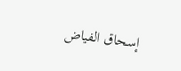إسحاق الفياض